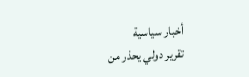أخبار سياسية
تقرير دولي يحذر من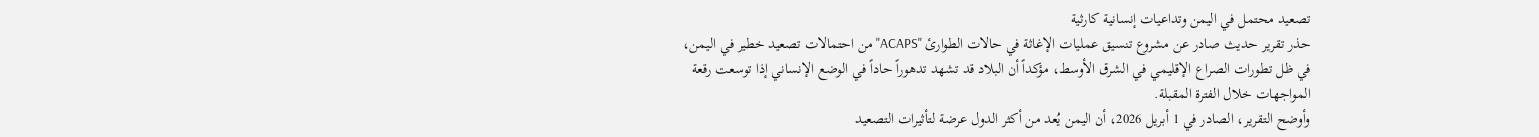تصعيد محتمل في اليمن وتداعيات إنسانية كارثية
حذر تقرير حديث صادر عن مشروع تنسيق عمليات الإغاثة في حالات الطوارئ "ACAPS" من احتمالات تصعيد خطير في اليمن، في ظل تطورات الصراع الإقليمي في الشرق الأوسط، مؤكداً أن البلاد قد تشهد تدهوراً حاداً في الوضع الإنساني إذا توسعت رقعة المواجهات خلال الفترة المقبلة.
وأوضح التقرير، الصادر في 1 أبريل 2026، أن اليمن يُعد من أكثر الدول عرضة لتأثيرات التصعيد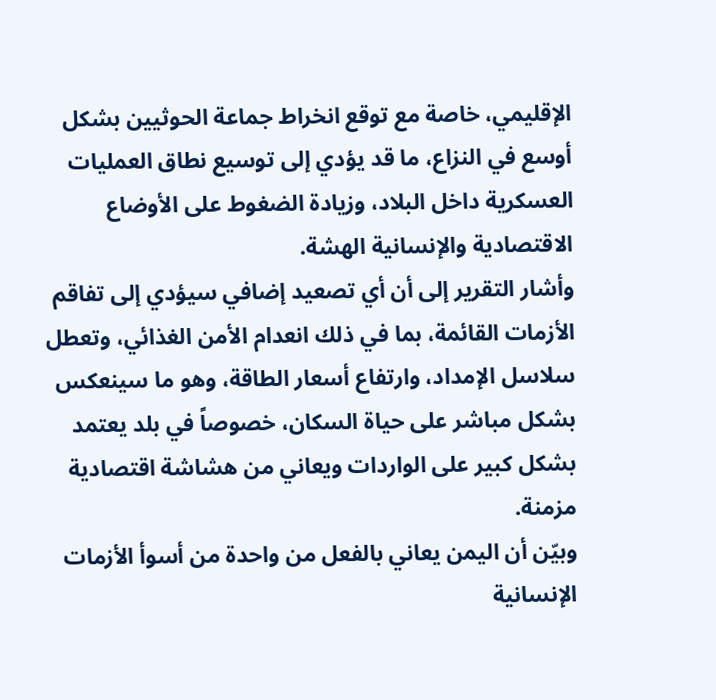الإقليمي، خاصة مع توقع انخراط جماعة الحوثيين بشكل أوسع في النزاع، ما قد يؤدي إلى توسيع نطاق العمليات العسكرية داخل البلاد، وزيادة الضغوط على الأوضاع الاقتصادية والإنسانية الهشة.
وأشار التقرير إلى أن أي تصعيد إضافي سيؤدي إلى تفاقم الأزمات القائمة، بما في ذلك انعدام الأمن الغذائي، وتعطل سلاسل الإمداد، وارتفاع أسعار الطاقة، وهو ما سينعكس بشكل مباشر على حياة السكان، خصوصاً في بلد يعتمد بشكل كبير على الواردات ويعاني من هشاشة اقتصادية مزمنة.
وبيّن أن اليمن يعاني بالفعل من واحدة من أسوأ الأزمات الإنسانية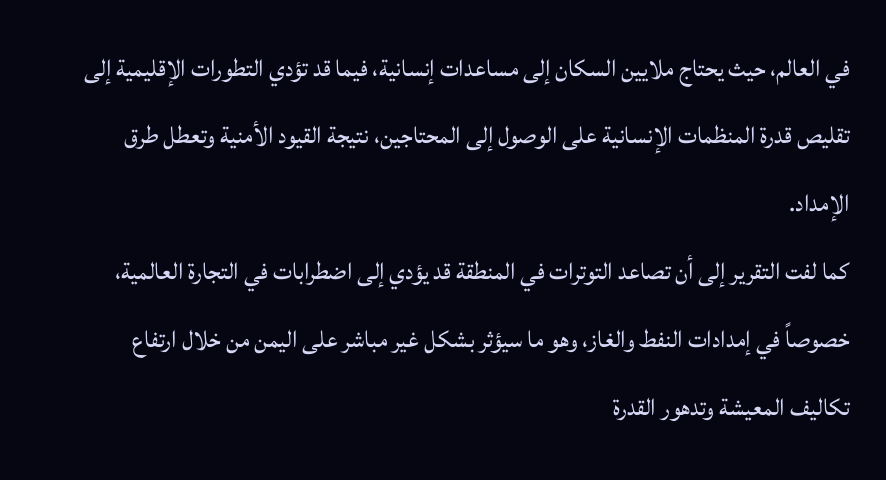في العالم، حيث يحتاج ملايين السكان إلى مساعدات إنسانية، فيما قد تؤدي التطورات الإقليمية إلى تقليص قدرة المنظمات الإنسانية على الوصول إلى المحتاجين، نتيجة القيود الأمنية وتعطل طرق الإمداد.
كما لفت التقرير إلى أن تصاعد التوترات في المنطقة قد يؤدي إلى اضطرابات في التجارة العالمية، خصوصاً في إمدادات النفط والغاز، وهو ما سيؤثر بشكل غير مباشر على اليمن من خلال ارتفاع تكاليف المعيشة وتدهور القدرة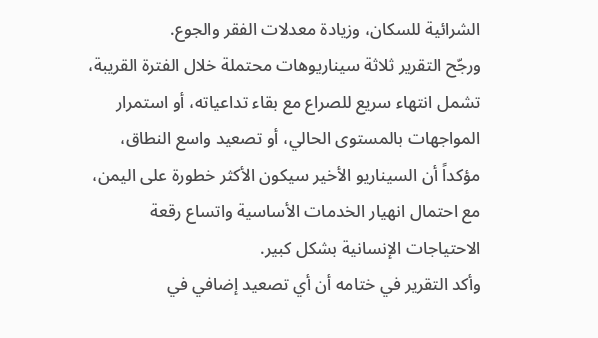الشرائية للسكان، وزيادة معدلات الفقر والجوع.
ورجّح التقرير ثلاثة سيناريوهات محتملة خلال الفترة القريبة، تشمل انتهاء سريع للصراع مع بقاء تداعياته، أو استمرار المواجهات بالمستوى الحالي، أو تصعيد واسع النطاق، مؤكداً أن السيناريو الأخير سيكون الأكثر خطورة على اليمن، مع احتمال انهيار الخدمات الأساسية واتساع رقعة الاحتياجات الإنسانية بشكل كبير.
وأكد التقرير في ختامه أن أي تصعيد إضافي في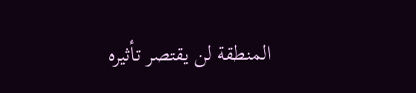المنطقة لن يقتصر تأثيره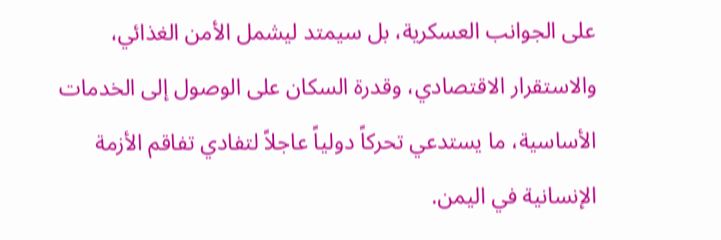على الجوانب العسكرية، بل سيمتد ليشمل الأمن الغذائي، والاستقرار الاقتصادي، وقدرة السكان على الوصول إلى الخدمات الأساسية، ما يستدعي تحركاً دولياً عاجلاً لتفادي تفاقم الأزمة الإنسانية في اليمن.